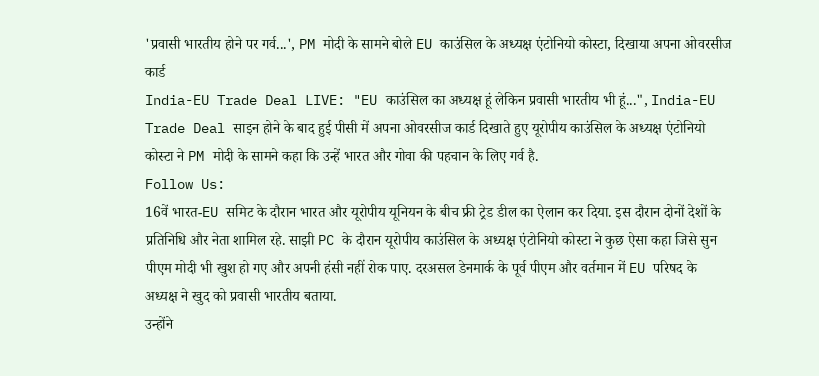'प्रवासी भारतीय होने पर गर्व...', PM मोदी के सामने बोले EU काउंसिल के अध्यक्ष एंटोनियो कोस्टा, दिखाया अपना ओवरसीज कार्ड
India-EU Trade Deal LIVE: "EU काउंसिल का अध्यक्ष हूं लेकिन प्रवासी भारतीय भी हूं...", India-EU Trade Deal साइन होने के बाद हुई पीसी में अपना ओवरसीज कार्ड दिखाते हुए यूरोपीय काउंसिल के अध्यक्ष एंटोनियो कोस्टा ने PM मोदी के सामने कहा कि उन्हें भारत और गोवा की पहचान के लिए गर्व है.
Follow Us:
16वें भारत-EU समिट के दौरान भारत और यूरोपीय यूनियन के बीच फ्री ट्रेड डील का ऐलान कर दिया. इस दौरान दोनों देशों के प्रतिनिधि और नेता शामिल रहे. साझी PC के दौरान यूरोपीय काउंसिल के अध्यक्ष एंटोनियो कोस्टा ने कुछ ऐसा कहा जिसे सुन पीएम मोदी भी खुश हो गए और अपनी हंसी नहीं रोक पाए. दरअसल डेनमार्क के पूर्व पीएम और वर्तमान में EU परिषद के अध्यक्ष ने खुद को प्रवासी भारतीय बताया.
उन्होंने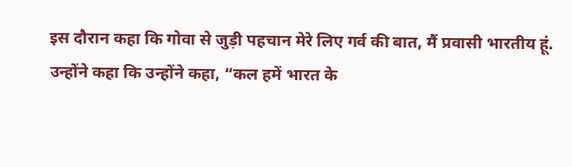इस दौरान कहा कि गोवा से जुड़ी पहचान मेरे लिए गर्व की बात, मैं प्रवासी भारतीय हूं. उन्होंने कहा कि उन्होंने कहा, “कल हमें भारत के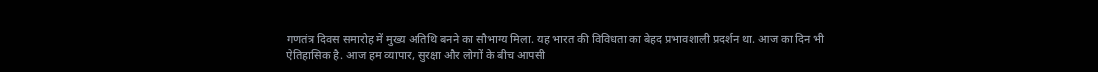गणतंत्र दिवस समारोह में मुख्य अतिथि बनने का सौभाग्य मिला. यह भारत की विविधता का बेहद प्रभावशाली प्रदर्शन था. आज का दिन भी ऐतिहासिक है. आज हम व्यापार, सुरक्षा और लोगों के बीच आपसी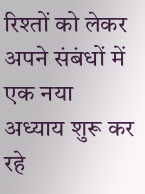रिश्तों को लेकर अपने संबंधों में एक नया अध्याय शुरू कर रहे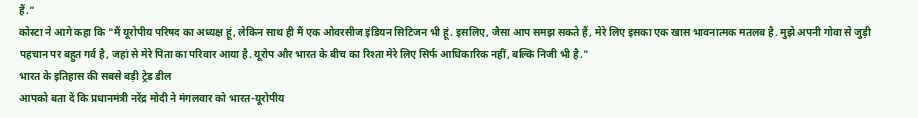हैं.”
कोस्टा ने आगे कहा कि "मैं यूरोपीय परिषद का अध्यक्ष हूं, लेकिन साथ ही मैं एक ओवरसीज इंडियन सिटिजन भी हूं. इसलिए, जैसा आप समझ सकते हैं, मेरे लिए इसका एक खास भावनात्मक मतलब है. मुझे अपनी गोवा से जुड़ी पहचान पर बहुत गर्व है, जहां से मेरे पिता का परिवार आया है. यूरोप और भारत के बीच का रिश्ता मेरे लिए सिर्फ आधिकारिक नहीं, बल्कि निजी भी है."
भारत के इतिहास की सबसे बड़ी ट्रेड डील
आपको बता दें कि प्रधानमंत्री नरेंद्र मोदी ने मंगलवार को भारत-यूरोपीय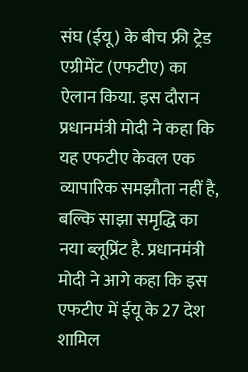संघ (ईयू) के बीच फ्री ट्रेड एग्रीमेंट (एफटीए) का ऐलान किया. इस दौरान प्रधानमंत्री मोदी ने कहा कि यह एफटीए केवल एक व्यापारिक समझौता नहीं है, बल्कि साझा समृद्धि का नया ब्लूप्रिंट है. प्रधानमंत्री मोदी ने आगे कहा कि इस एफटीए में ईयू के 27 देश शामिल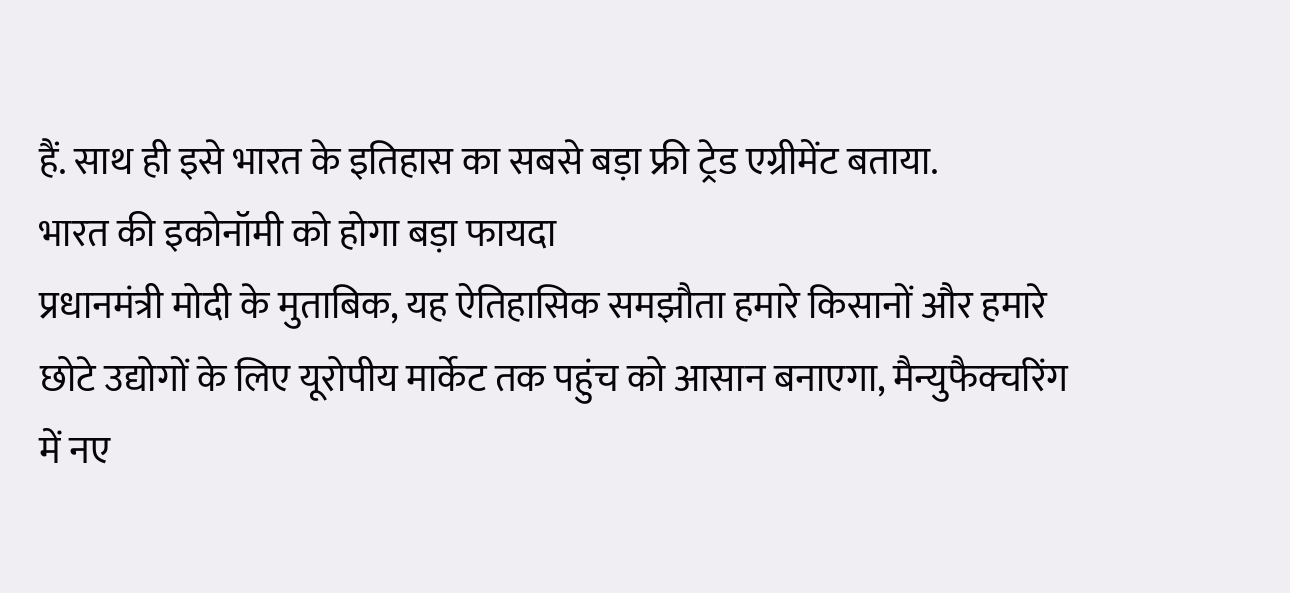हैं. साथ ही इसे भारत के इतिहास का सबसे बड़ा फ्री ट्रेड एग्रीमेंट बताया.
भारत की इकोनॉमी को होगा बड़ा फायदा
प्रधानमंत्री मोदी के मुताबिक, यह ऐतिहासिक समझौता हमारे किसानों और हमारे छोटे उद्योगों के लिए यूरोपीय मार्केट तक पहुंच को आसान बनाएगा, मैन्युफैक्चरिंग में नए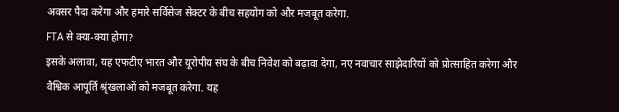अवसर पैदा करेगा और हमारे सर्विसेज सेक्टर के बीच सहयोग को और मजबूत करेगा.
FTA से क्या-क्या होगा?
इसके अलावा, यह एफटीए भारत और यूरोपीय संघ के बीच निवेश को बढ़ावा देगा, नए नवाचार साझेदारियों को प्रोत्साहित करेगा और वैश्विक आपूर्ति श्रृंखलाओं को मजबूत करेगा. यह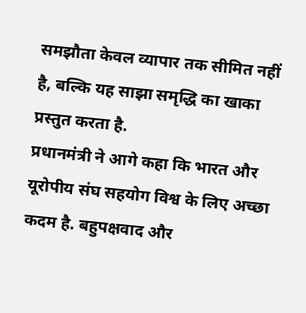समझौता केवल व्यापार तक सीमित नहीं है, बल्कि यह साझा समृद्धि का खाका प्रस्तुत करता है.
प्रधानमंत्री ने आगे कहा कि भारत और यूरोपीय संघ सहयोग विश्व के लिए अच्छा कदम है. बहुपक्षवाद और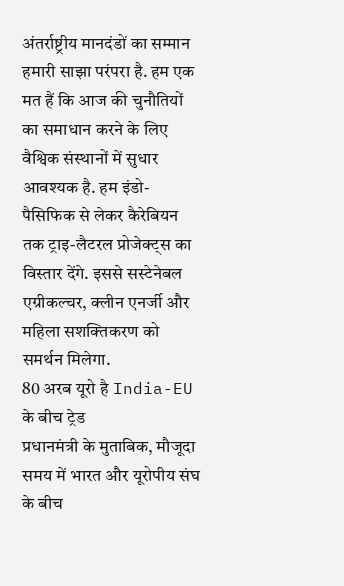अंतर्राष्ट्रीय मानदंडों का सम्मान हमारी साझा परंपरा है. हम एक मत हैं कि आज की चुनौतियों का समाधान करने के लिए वैश्विक संस्थानों में सुधार आवश्यक है. हम इंडो-पैसिफिक से लेकर कैरेबियन तक ट्राइ-लैटरल प्रोजेक्ट्स का विस्तार देंगे. इससे सस्टेनेबल एग्रीकल्चर, क्लीन एनर्जी और महिला सशक्तिकरण को समर्थन मिलेगा.
80 अरब यूरो है India-EU के बीच ट्रेड
प्रधानमंत्री के मुताबिक, मौजूदा समय में भारत और यूरोपीय संघ के बीच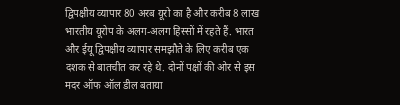द्विपक्षीय व्यापार 80 अरब यूरो का है और करीब 8 लाख भारतीय यूरोप के अलग-अलग हिस्सों में रहते हैं. भारत और ईयू द्विपक्षीय व्यापार समझौते के लिए करीब एक दशक से बातचीत कर रहे थे. दोनों पक्षों की ओर से इस मदर ऑफ ऑल डील बताया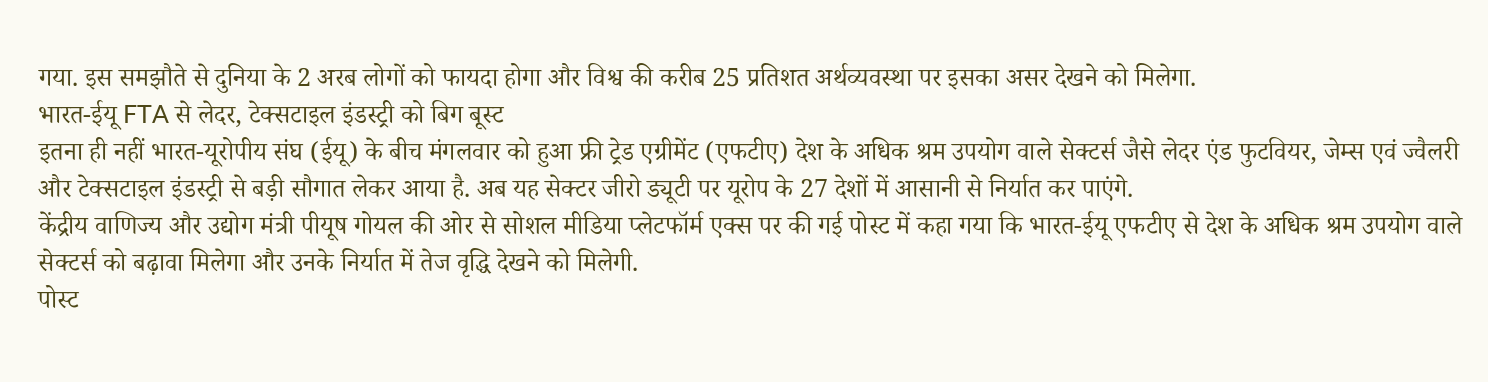गया. इस समझौते से दुनिया के 2 अरब लोगों को फायदा होगा और विश्व की करीब 25 प्रतिशत अर्थव्यवस्था पर इसका असर देखने को मिलेगा.
भारत-ईयू FTA से लेदर, टेक्सटाइल इंडस्ट्री को बिग बूस्ट
इतना ही नहीं भारत-यूरोपीय संघ (ईयू) के बीच मंगलवार को हुआ फ्री ट्रेड एग्रीमेंट (एफटीए) देश के अधिक श्रम उपयोग वाले सेक्टर्स जैसे लेदर एंड फुटवियर, जेम्स एवं ज्वैलरी और टेक्सटाइल इंडस्ट्री से बड़ी सौगात लेकर आया है. अब यह सेक्टर जीरो ड्यूटी पर यूरोप के 27 देशों में आसानी से निर्यात कर पाएंगे.
केंद्रीय वाणिज्य और उद्योग मंत्री पीयूष गोयल की ओर से सोशल मीडिया प्लेटफॉर्म एक्स पर की गई पोस्ट में कहा गया कि भारत-ईयू एफटीए से देश के अधिक श्रम उपयोग वाले सेक्टर्स को बढ़ावा मिलेगा और उनके निर्यात में तेज वृद्धि देखने को मिलेगी.
पोस्ट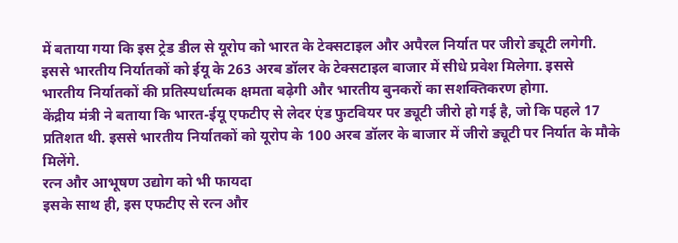में बताया गया कि इस ट्रेड डील से यूरोप को भारत के टेक्सटाइल और अपैरल निर्यात पर जीरो ड्यूटी लगेगी. इससे भारतीय निर्यातकों को ईयू के 263 अरब डॉलर के टेक्सटाइल बाजार में सीधे प्रवेश मिलेगा. इससे भारतीय निर्यातकों की प्रतिस्पर्धात्मक क्षमता बढ़ेगी और भारतीय बुनकरों का सशक्तिकरण होगा.
केंद्रीय मंत्री ने बताया कि भारत-ईयू एफटीए से लेदर एंड फुटवियर पर ड्यूटी जीरो हो गई है, जो कि पहले 17 प्रतिशत थी. इससे भारतीय निर्यातकों को यूरोप के 100 अरब डॉलर के बाजार में जीरो ड्यूटी पर निर्यात के मौके मिलेंगे.
रत्न और आभूषण उद्योग को भी फायदा
इसके साथ ही, इस एफटीए से रत्न और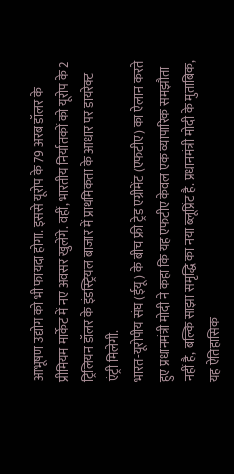आभूषण उद्योग को भी फायदा होगा. इससे यूरोप के 79 अरब डॉलर के प्रीमियम मार्केट में नए अवसर खुलेंगे. वहीं, भारतीय निर्यातकों को यूरोप के 2 ट्रिलियन डॉलर के इंडस्ट्रियल बाजार में प्राथमिकता के आधार पर डायरेक्ट एंट्री मिलेगी.
भारत-यूरोपीय संघ (ईयू) के बीच फ्री ट्रेड एग्रीमेंट (एफटीए) का ऐलान करते हुए प्रधानमंत्री मोदी ने कहा कि यह एफटीए केवल एक व्यापारिक समझौता नहीं है, बल्कि साझा समृद्धि का नया ब्लूप्रिंट है. प्रधानमंत्री मोदी के मुताबिक, यह ऐतिहासिक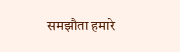समझौता हमारे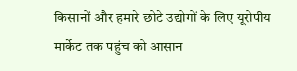किसानों और हमारे छोटे उद्योगों के लिए यूरोपीय मार्केट तक पहुंच को आसान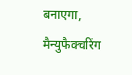बनाएगा, मैन्युफैक्चरिंग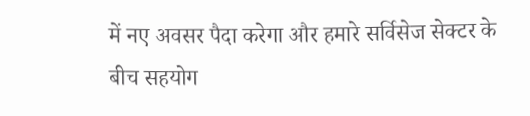में नए अवसर पैदा करेगा और हमारे सर्विसेज सेक्टर के बीच सहयोग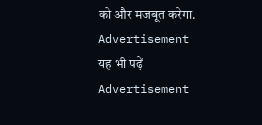को और मजबूत करेगा.
Advertisement
यह भी पढ़ें
Advertisement